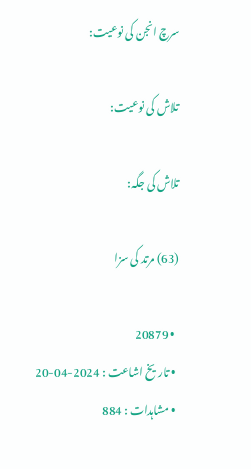سرچ انجن کی نوعیت:

تلاش کی نوعیت:

تلاش کی جگہ:

(63) مرتد کی سزا

  • 20879
  • تاریخ اشاعت : 2024-04-20
  • مشاہدات : 884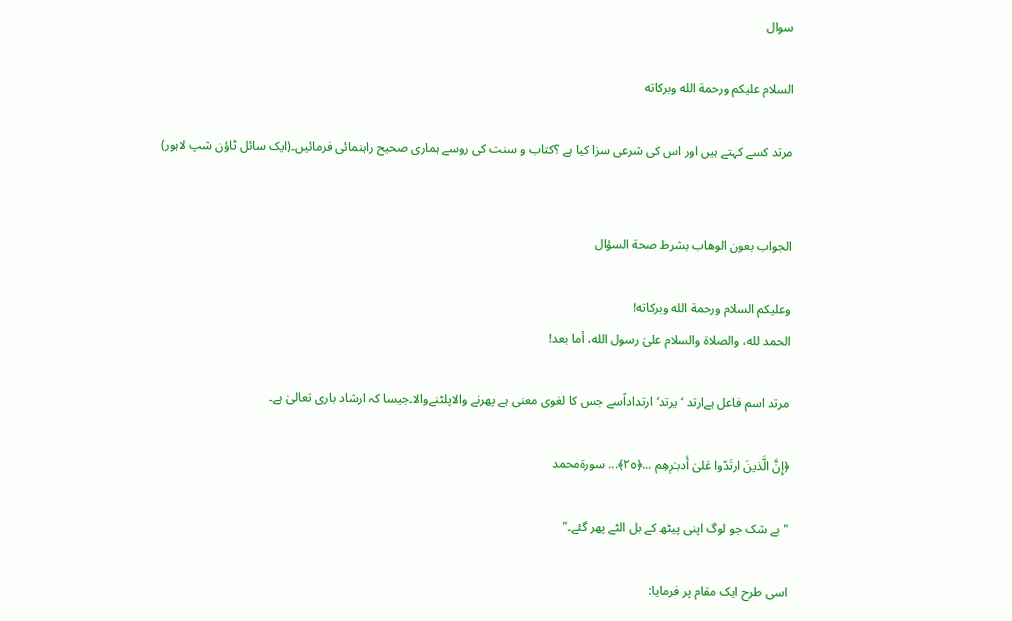سوال

السلام عليكم ورحمة الله وبركاته

مرتد کسے کہتے ہیں اور اس کی شرعی سزا کیا ہے ؟کتاب و سنت کی روسے ہماری صحیح راہنمائی فرمائیں۔(ایک سائل ٹاؤن شپ لاہور)


الجواب بعون الوهاب بشرط صحة السؤال

وعلیکم السلام ورحمة الله وبرکاته!
الحمد لله، والصلاة والسلام علىٰ رسول الله، أما بعد!

مرتد اسم فاعل ہےارتد ‘يرتد‘ارتداداًسے جس کا لغوی معنی ہے پھرنے والاپلٹنےوالا۔جیسا کہ ارشاد باری تعالیٰ ہے۔

﴿إِنَّ الَّذينَ ارتَدّوا عَلىٰ أَدبـٰرِهِم ...﴿٢٥﴾... سورةمحمد

"بے شک جو لوگ اپنی پیٹھ کے بل الٹے پھر گئے۔"

اسی طرح ایک مقام پر فرمایا: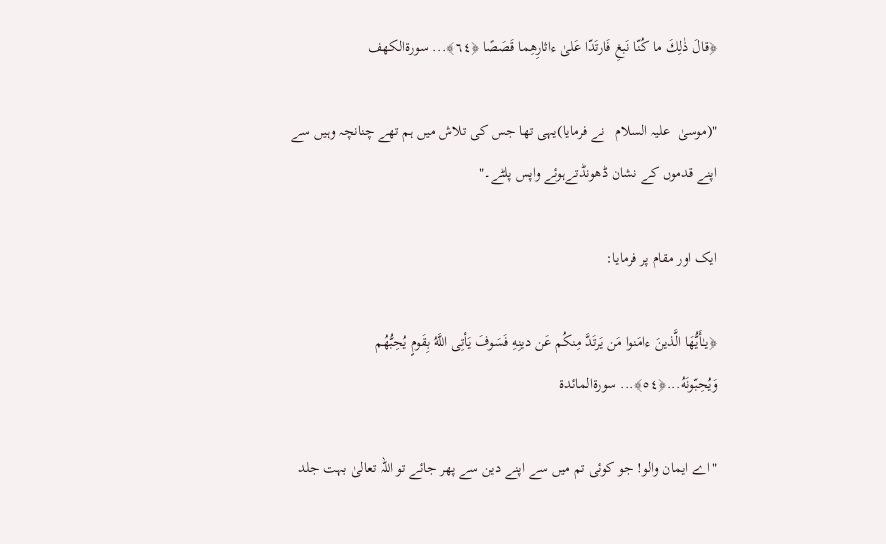﴿قالَ ذ‌ٰلِكَ ما كُنّا نَبغِ فَارتَدّا عَلىٰ ءاثارِهِما قَصَصًا ﴿٦٤﴾... سورةالكهف

"(موسیٰ  علیہ السلام   نے فرمایا)یہی تھا جس کی تلاش میں ہم تھے چنانچہ وہیں سے اپنے قدموں کے نشان ڈھونڈتےہوئے واپس پلٹے۔"

ایک اور مقام پر فرمایا:

﴿يـٰأَيُّهَا الَّذينَ ءامَنوا مَن يَرتَدَّ مِنكُم عَن دينِهِ فَسَوفَ يَأتِى اللَّهُ بِقَومٍ يُحِبُّهُم وَيُحِبّونَهُ...﴿٥٤﴾... سورةالمائدة

"اے ایمان والو! جو کوئی تم میں سے اپنے دین سے پھر جائے تو اللہ تعالیٰ بہت جلد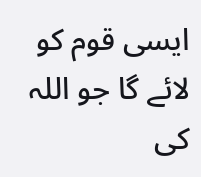ایسی قوم کو لائے گا جو اللہ کی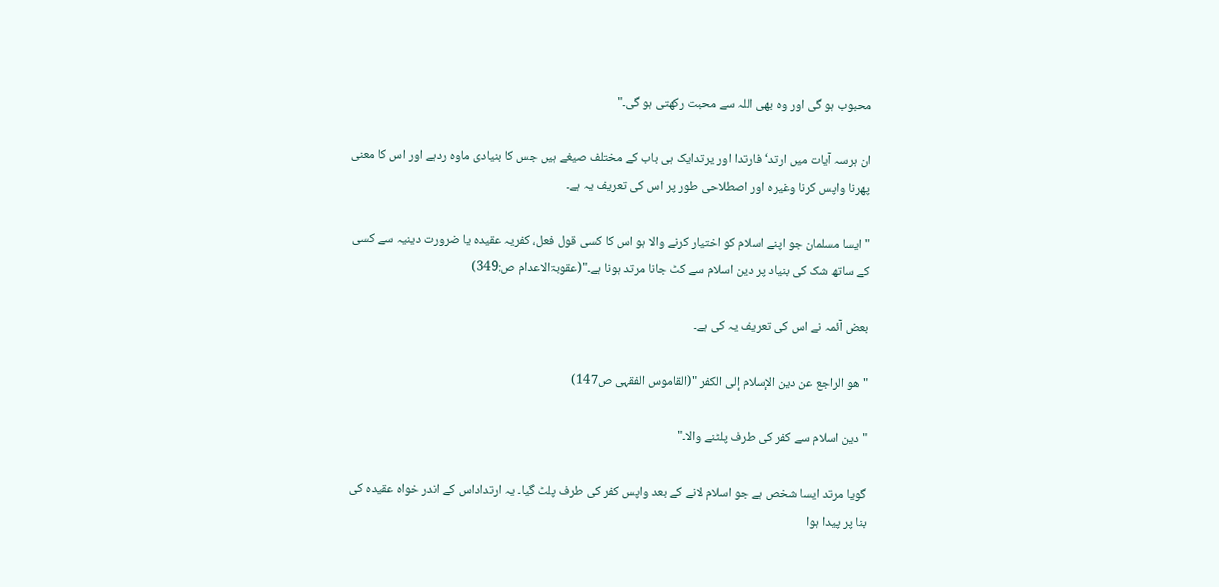محبوب ہو گی اور وہ بھی اللہ سے محبت رکھتی ہو گی۔"

ان ہرسہ آیات میں ارتد‘فارتدا اور يرتدایک ہی باب کے مختلف صیغے ہیں جس کا بنیادی ماوہ ردہے اور اس کا معنی پھرنا واپس کرنا وغیرہ اور اصطلاحی طور پر اس کی تعریف یہ ہے۔

"ایسا مسلمان جو اپنے اسلام کو اختیار کرنے والا ہو اس کا کسی قول فعل، کفریہ عقیدہ یا ضرورت دینیہ سے کسی کے ساتھ شک کی بنیاد پر دین اسلام سے کٹ جانا مرتد ہونا ہے۔"(عقوبۃالاعدام ص:349)

بعض آئمہ نے اس کی تعریف یہ کی ہے۔

"هو الراجع عن دين الإسلام إلى الكفر "(القاموس الفقہی ص147)

"دین اسلام سے کفر کی طرف پلٹنے والا۔"

گویا مرتد ایسا شخص ہے جو اسلام لانے کے بعد واپس کفر کی طرف پلٹ گیا۔ یہ ارتداداس کے اندر خواہ عقیدہ کی بنا پر پیدا ہوا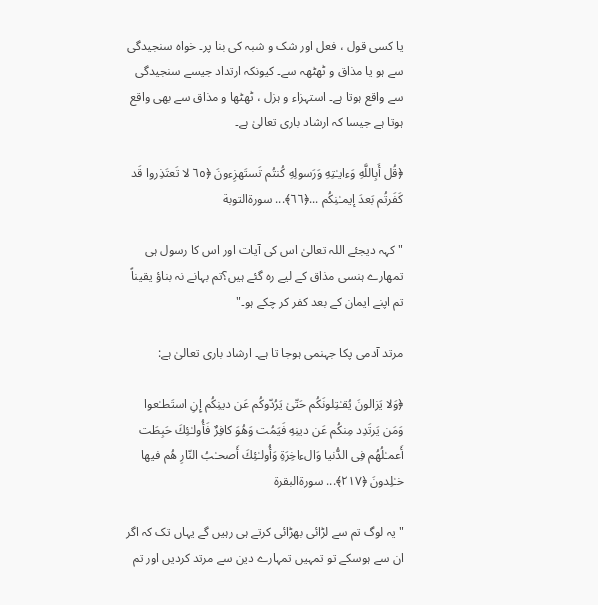یا کسی قول ، فعل اور شک و شبہ کی بنا پر۔ خواہ سنجیدگی سے ہو یا مذاق و ٹھٹھہ سے۔ کیونکہ ارتداد جیسے سنجیدگی سے واقع ہوتا ہے۔ استہزاء و ہزل ، ٹھٹھا و مذاق سے بھی واقع ہوتا ہے جیسا کہ ارشاد باری تعالیٰ ہے۔

﴿قُل أَبِاللَّهِ وَءايـٰتِهِ وَرَسولِهِ كُنتُم تَستَهزِءونَ ﴿٦٥ لا تَعتَذِروا قَد كَفَرتُم بَعدَ إيمـٰنِكُم ...﴿٦٦﴾... سورةالتوبة

"کہہ دیجئے اللہ تعالیٰ اس کی آیات اور اس کا رسول ہی تمھارے ہنسی مذاق کے لیے رہ گئے ہیں؟تم بہانے نہ بناؤ یقیناً تم اپنے ایمان کے بعد کفر کر چکے ہو۔"

مرتد آدمی پکا جہنمی ہوجا تا ہے۔ ارشاد باری تعالیٰ ہے:

﴿وَلا يَزالونَ يُقـٰتِلونَكُم حَتّىٰ يَرُدّوكُم عَن دينِكُم إِنِ استَطـٰعوا وَمَن يَرتَدِد مِنكُم عَن دينِهِ فَيَمُت وَهُوَ كافِرٌ فَأُولـٰئِكَ حَبِطَت أَعمـٰلُهُم فِى الدُّنيا وَالءاخِرَةِ وَأُولـٰئِكَ أَصحـٰبُ النّارِ هُم فيها خـٰلِدونَ ﴿٢١٧﴾... سورةالبقرة

"یہ لوگ تم سے لڑائی بھڑائی کرتے ہی رہیں گے یہاں تک کہ اگر ان سے ہوسکے تو تمہیں تمہارے دین سے مرتد کردیں اور تم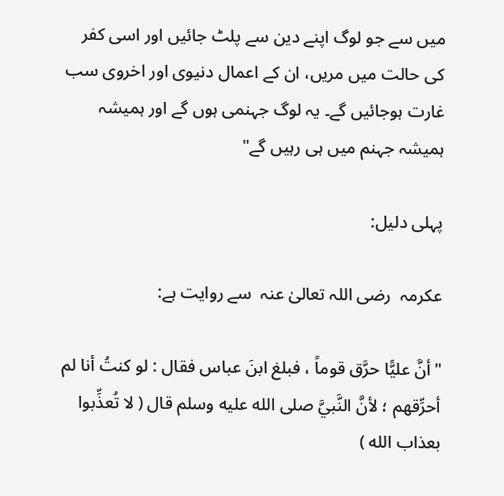میں سے جو لوگ اپنے دین سے پلٹ جائیں اور اسی کفر کی حالت میں مریں، ان کے اعمال دنیوی اور اخروی سب غارت ہوجائیں گے۔ یہ لوگ جہنمی ہوں گے اور ہمیشہ ہمیشہ جہنم میں ہی رہیں گے"

پہلی دلیل:

عکرمہ  رضی اللہ تعالیٰ عنہ  سے روایت ہے:

"أنَّ عليًّا حرَّق قوماً ، فبلغ ابنَ عباس فقال : لو كنتُ أنا لم أحرِّقهم ؛ لأنَّ النَّبيَّ صلى الله عليه وسلم قال ( لا تُعذِّبوا بعذاب الله )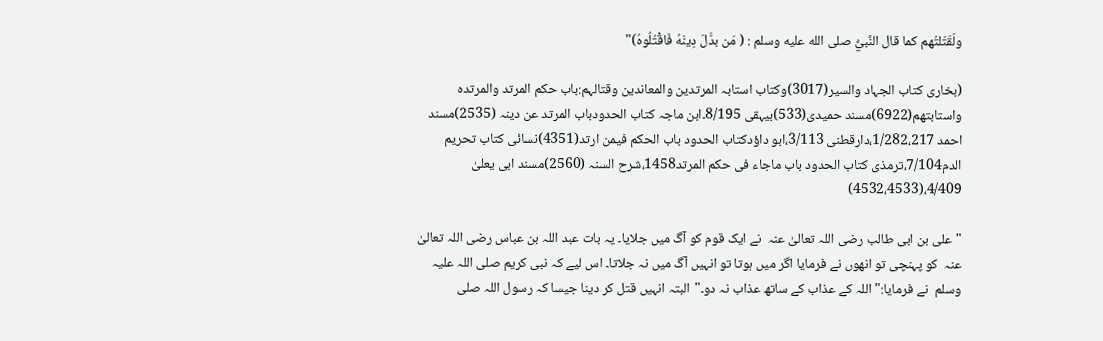ولَقَتَلتُهم كما قال النَّبيُّ صلى الله عليه وسلم : ( مَن بدَّلَ دِينَهُ فَاقْتُلُوهُ)"

(بخاری کتاب الجہاد والسیر(3017)وکتاب استابہ المرتدین والمعاندین وقتالہم:باب حکم المرتد والمرتدہ واستابتھم(6922)مسند حمیدی(533)بیہقی 8/195۔ابن ماجہ کتاب الحدودباب المرتد عن دینہ (2535)مسند احمد 1/282،217،دارقطنی 3/113،ابو داؤدکتاب الحدود باب الحکم فیمن ارتد(4351)نسائی کتاب تحریم الدم7/104،ترمذی کتاب الحدود باب ماجاء فی حکم المرتد1458،شرح السنہ (2560)مسند ابی یعلیٰ 4/409،(4532،4533)

"علی بن ابی طالب رضی اللہ تعالیٰ عنہ  نے ایک قوم کو آگ میں جلایا۔ یہ بات عبد اللہ بن عباس رضی اللہ تعالیٰ عنہ  کو پہنچی تو انھوں نے فرمایا اگر میں ہوتا تو انہیں آگ میں نہ جلاتا۔ اس لیے کہ نبی کریم صلی اللہ علیہ وسلم  نے فرمایا:" اللہ کے عذاب کے ساتھ عذاب نہ دو۔"البتہ انہیں قتل کر دینا جیسا کہ رسول اللہ صلی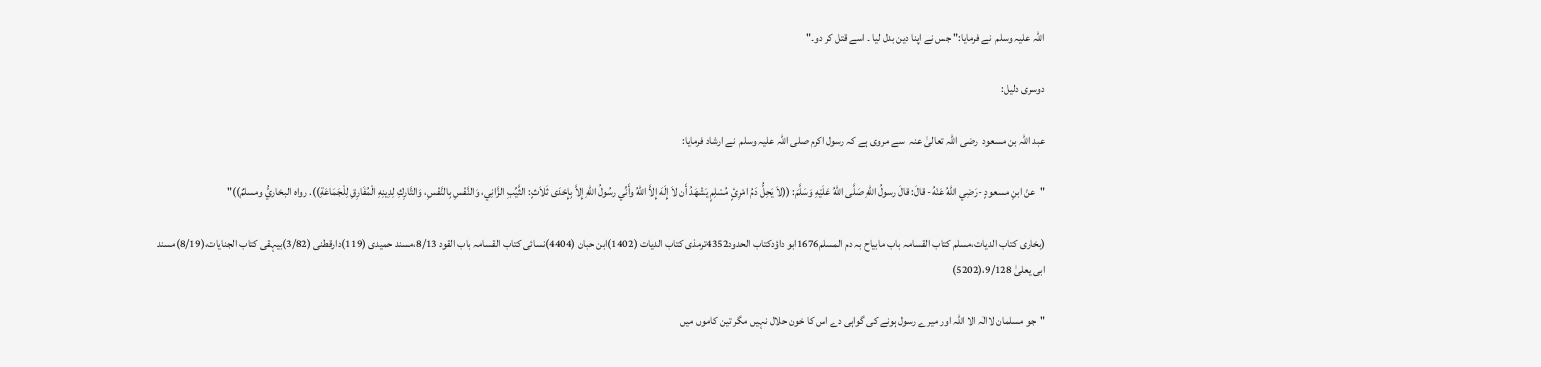اللہ علیہ وسلم  نے فرمایا:" جس نے اپنا دین بدل لیا ۔ اسے قتل کر دو۔"

دوسری دلیل:

عبد اللہ بن مسعود  رضی اللہ تعالیٰ عنہ  سے مروی ہے کہ رسول اکرم صلی اللہ علیہ وسلم  نے ارشاد فرمایا:

"عنْ ابنِ مسعودٍ -رَضِي اللهُ عَنْهُ- قالَ: قالَ رسولُ اللهِ صَلَّى اللهُ عَلَيْهِ وَسَلَّمَ: ((لاَ يَحِلُّ دَمُ امْرِئٍ مُسْلِمٍ يَشْهَدُ أَن لاَ إِلَهَ إِلاَّ اللهُ وأَنِّي رسُولُ اللهِ إِلاَّ بِإِحْدَى ثَلاَثٍ: الثَّيِّبِ الزَّانِي، وَالنَّفْسِ بِالنَّفْسِ، وَالتَّارِكِ لِدِينِهِ الْمُفَارِقِ لِلْجَمَاعَةِ)). رواه البخاريُّ ومسلمٌ))"

(بخاری کتاب الدیات،مسلم کتاب القسامہ باب مابیاح بہ دم المسلم1676ابو داؤدکتاب الحدود4352ترمذی کتاب الدیات (1402)ابن حبان (4404)نسائی کتاب القسامہ باب القود 8/13،مسند حمیدی (119)دارقطنی (3/82)بیہقی کتاب الجنایات،(8/19)مسند ابی یعلیٰ 9/128،(5202)

"جو مسلمان لاالٰہ الا اللہ اور میرے رسول ہونے کی گواہی دے اس کا خون حلال نہیں مگر تین کاموں میں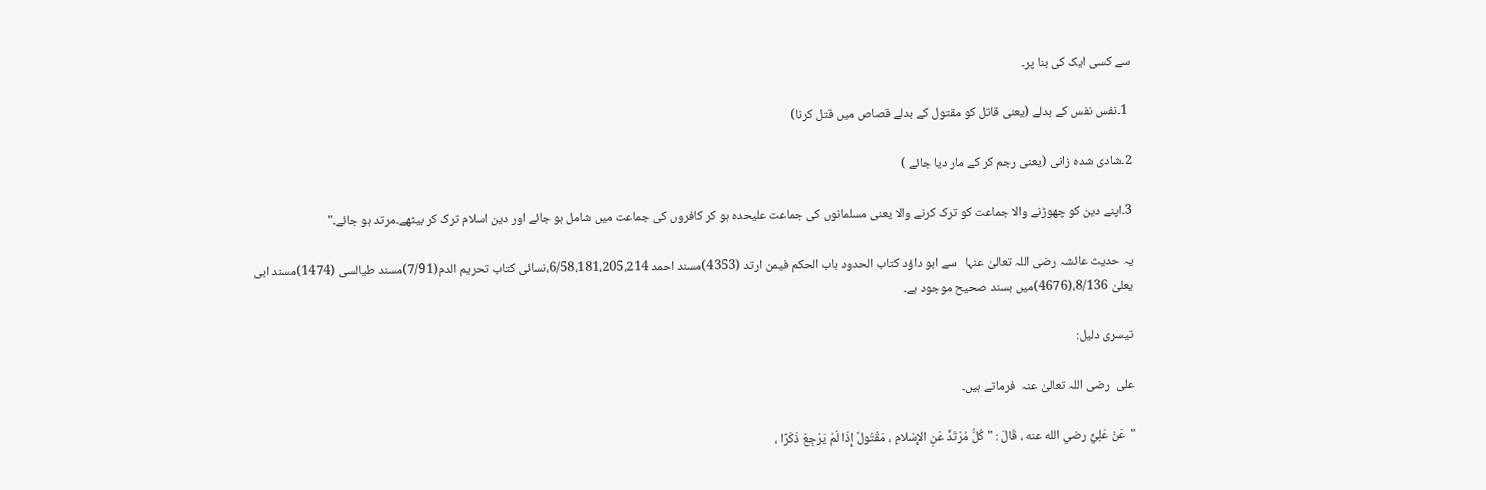سے کسی ایک کی بنا پر۔

 1۔نفس نفس کے بدلے (یعنی قاتل کو مقتول کے بدلے قصاص میں قتل کرنا)

2۔شادی شدہ زانی (یعنی رجم کر کے مار دیا جائے )

3۔اپنے دین کو چھوڑنے والا جماعت کو ترک کرنے والا یعنی مسلمانوں کی جماعت علیحدہ ہو کر کافروں کی جماعت میں شامل ہو جائے اور دین اسلام ترک کر بیٹھے۔مرتد ہو جائے۔"

یہ حدیث عائشہ رضی اللہ تعالیٰ عنہا   سے ابو داؤد کتاب الحدود باب الحکم فیمن ارتد (4353)مسند احمد 6/58،181،205،214،نسائی کتاب تحریم الدم(7/91)مسند طیالسی (1474)مسند ابی یعلیٰ 8/136،(4676)میں بسند صحیح موجود ہے۔

تیسری دلیل:

علی  رضی اللہ تعالیٰ عنہ  فرماتے ہیں۔

"عَنْ عَلِيٍّ رضي الله عنه ، قَالَ : " كُلُّ مُرْتَدٍّ عَنِ الإِسْلامِ ، مَقْتُولٌ إِذَا لَمْ يَرْجِعْ ذَكَرًا ،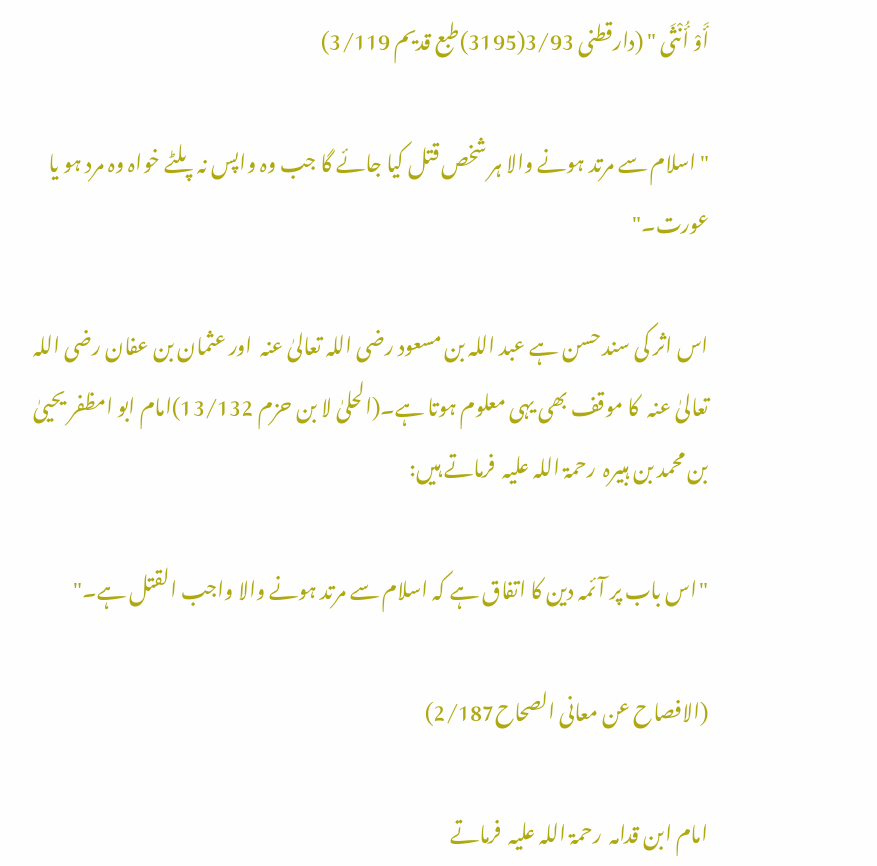أَوْ أُنْثَى " (دارقطنی 3/93(3195)طبع قدیم 3/119)

"اسلام سے مرتد ہونے والا ہر شخص قتل کیا جائے گا جب وہ واپس نہ پلٹے خواہ وہ مرد ہو یا عورت۔"

اس اثر کی سند حسن ہے عبد اللہ بن مسعود رضی اللہ تعالیٰ عنہ  اور عثمان بن عفان رضی اللہ تعالیٰ عنہ  کا موقف بھی یہی معلوم ہوتا ہے۔(الحلیٰ لا بن حزم 13/132)امام ابو امظفر یحییٰ بن محمد بن ہبیرہ  رحمۃ اللہ علیہ  فرماتے ہیں:

"اس باب پر آئمہ دین کا اتفاق ہے کہ اسلام سے مرتد ہونے والا واجب القتل ہے۔"

(الافصاح عن معانی الصحاح2/187)

امام ابن قدامہ  رحمۃ اللہ علیہ  فرماتے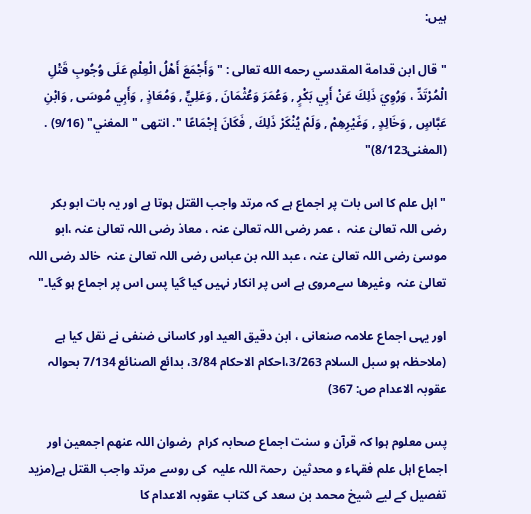ہیں:

"قال ابن قدامة المقدسي رحمه الله تعالى : " وَأَجْمَعَ أَهْلُ الْعِلْمِ عَلَى وُجُوبِ قَتْلِ الْمُرْتَدِّ ، وَرُوِيَ ذَلِكَ عَنْ أَبِي بَكْرٍ , وَعُمَرَ وَعُثْمَانَ , وَعَلِيٍّ , وَمُعَاذٍ , وَأَبِي مُوسَى , وَابْنِ عَبَّاسٍ , وَخَالِدٍ , وَغَيْرِهِمْ , وَلَمْ يُنْكَرْ ذَلِكَ , فَكَانَ إجْمَاعًا ". انتهى " المغني" (9/16) . (المغنی8/123)"

"اہل علم کا اس بات پر اجماع ہے کہ مرتد واجب القتل ہوتا ہے اور یہ بات ابو بکر  رضی اللہ تعالیٰ عنہ  ، عمر رضی اللہ تعالیٰ عنہ ، معاذ رضی اللہ تعالیٰ عنہ ،ابو موسیٰ رضی اللہ تعالیٰ عنہ ، عبد اللہ بن عباس رضی اللہ تعالیٰ عنہ  خالد رضی اللہ تعالیٰ عنہ  وغیرھا سےمروی ہے اس پر انکار نہیں کیا گیا پس اس پر اجماع ہو گیا۔"

اور یہی اجماع علامہ صنعانی ، ابن دقیق العید اور کاسانی ضنفی نے نقل کیا ہے (ملاحظہ ہو سبل السلام 3/263،احکام الاحکام 3/84، بدائع الصنائع 7/134 بحوالہ  عقوبہ الاعدام ص: 367)

پس معلوم ہوا کہ قرآن و سنت اجماع صحابہ کرام  رضوان اللہ عنھم اجمعین اور اجماع اہل علم فقہاء و محدثین  رحمۃ اللہ علیہ  کی روسے مرتد واجب القتل ہے(مزید تفصیل کے لیے شیخ محمد بن سعد کی کتاب عقوبہ الاعدام کا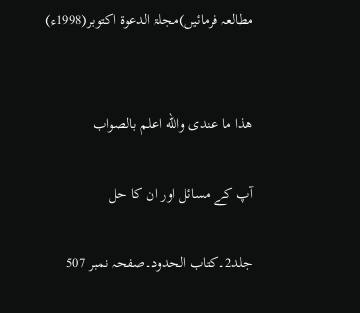مطالعہ فرمائیں)مجلۃ الدعوۃ اکتوبر(1998ء)


ھذا ما عندی والله اعلم بالصواب

آپ کے مسائل اور ان کا حل

جلد2۔كتاب الحدود۔صفحہ نمبر 507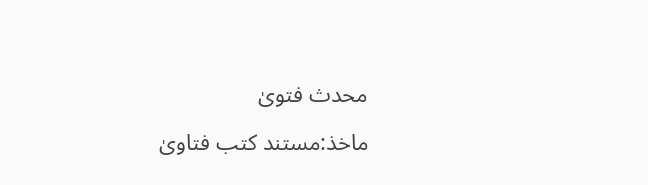محدث فتویٰ

ماخذ:مستند کتب فتاویٰ